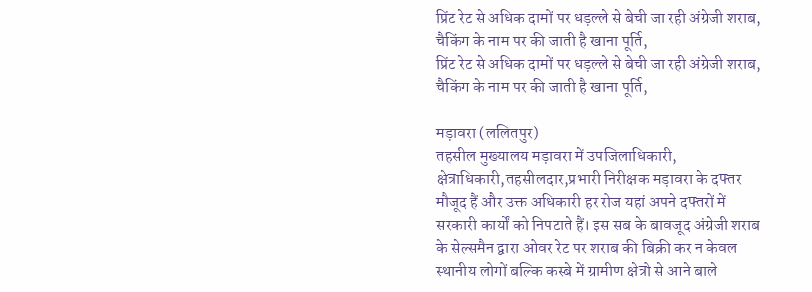प्रिंट रेट से अधिक दामों पर धड़ल्ले से बेची जा रही अंग्रेजी शराब, चैकिंग के नाम पर की जाती है खाना पूर्ति,
प्रिंट रेट से अधिक दामों पर धड़ल्ले से बेची जा रही अंग्रेजी शराब, चैकिंग के नाम पर की जाती है खाना पूर्ति,

मड़ावरा (ललितपुर)
तहसील मुख्यालय मड़ावरा में उपजिलाधिकारी, क्षेत्राधिकारी,तहसीलदार,प्रभारी निरीक्षक मड़ावरा के दफ्तर मौजूद हैं और उक्त अधिकारी हर रोज यहां अपने दफ्तरों में सरकारी कार्यों को निपटाते हैं। इस सब के बावजूद अंग्रेजी शराब के सेल्समैन द्वारा ओवर रेट पर शराब की बिक्री कर न केवल स्थानीय लोगों बल्कि कस्बे में ग्रामीण क्षेत्रो से आने बाले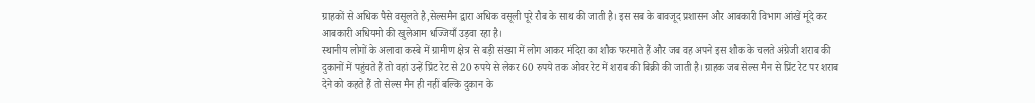ग्राहकों से अधिक पैसे वसूलते है,सेल्समैन द्वारा अधिक वसूली पूरे रौब के साथ की जाती है। इस सब के बावजूद प्रशासन और आबकारी विभाग आंखें मूंदे कर आबकारी अधियमो की खुलेआम धज्जियाँ उड़वा रहा है।
स्थानीय लोगों के अलावा कस्बे में ग्रामीण क्षेत्र से बड़ी संख्या में लोग आकर मंदिरा का शौक फरमाते हैं और जब वह अपने इस शौक के चलते अंग्रेजी शराब की दुकानों में पहुंचते हैं तो वहां उन्हें प्रिंट रेट से 20 रुपये से लेकर 60 रुपये तक ओवर रेट में शराब की बिक्री की जाती है। ग्राहक जब सेल्स मैन से प्रिंट रेट पर शराब देने को कहते हैं तो सेल्स मैन ही नहीं बल्कि दुकान के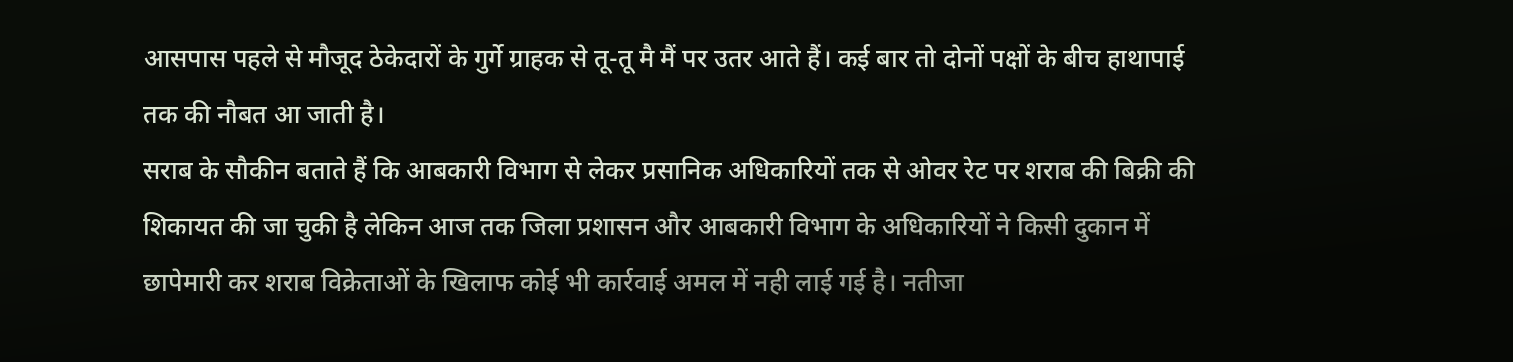आसपास पहले से मौजूद ठेकेदारों के गुर्गे ग्राहक से तू-तू मै मैं पर उतर आते हैं। कई बार तो दोनों पक्षों के बीच हाथापाई तक की नौबत आ जाती है।
सराब के सौकीन बताते हैं कि आबकारी विभाग से लेकर प्रसानिक अधिकारियों तक से ओवर रेट पर शराब की बिक्री की शिकायत की जा चुकी है लेकिन आज तक जिला प्रशासन और आबकारी विभाग के अधिकारियों ने किसी दुकान में छापेमारी कर शराब विक्रेताओं के खिलाफ कोई भी कार्रवाई अमल में नही लाई गई है। नतीजा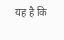यह है कि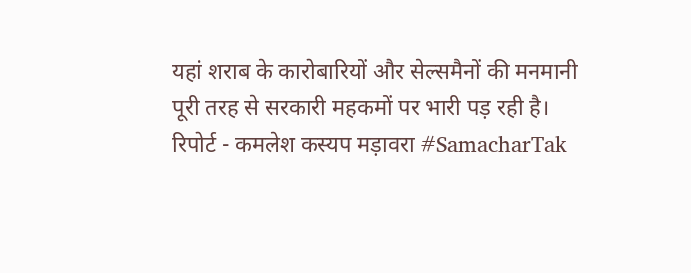यहां शराब के कारोबारियों और सेल्समैनों की मनमानी पूरी तरह से सरकारी महकमों पर भारी पड़ रही है।
रिपोर्ट - कमलेश कस्यप मड़ावरा #SamacharTak